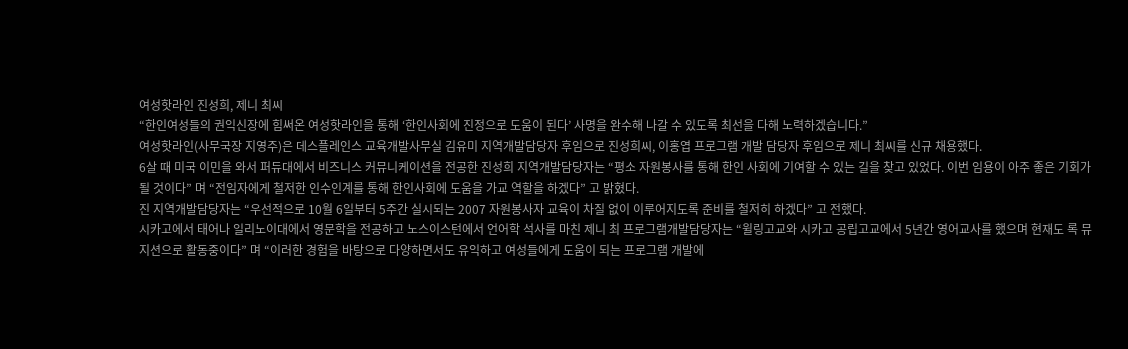여성핫라인 진성희, 제니 최씨
“한인여성들의 권익신장에 힘써온 여성핫라인을 통해 ‘한인사회에 진정으로 도움이 된다’ 사명을 완수해 나갈 수 있도록 최선을 다해 노력하겠습니다.”
여성핫라인(사무국장 지영주)은 데스플레인스 교육개발사무실 김유미 지역개발담당자 후임으로 진성희씨, 이홍엽 프로그램 개발 담당자 후임으로 제니 최씨를 신규 채용했다.
6살 때 미국 이민을 와서 퍼듀대에서 비즈니스 커뮤니케이션을 전공한 진성희 지역개발담당자는 “평소 자원봉사를 통해 한인 사회에 기여할 수 있는 길을 찾고 있었다. 이번 임용이 아주 좋은 기회가 될 것이다” 며 “전임자에게 철저한 인수인계를 통해 한인사회에 도움을 가교 역할을 하겠다” 고 밝혔다.
진 지역개발담당자는 “우선적으로 10월 6일부터 5주간 실시되는 2007 자원봉사자 교육이 차질 없이 이루어지도록 준비를 철저히 하겠다” 고 전했다.
시카고에서 태어나 일리노이대에서 영문학을 전공하고 노스이스턴에서 언어학 석사를 마친 제니 최 프로그램개발담당자는 “윌링고교와 시카고 공립고교에서 5년간 영어교사를 했으며 현재도 록 뮤지션으로 활동중이다” 며 “이러한 경험을 바탕으로 다양하면서도 유익하고 여성들에게 도움이 되는 프로그램 개발에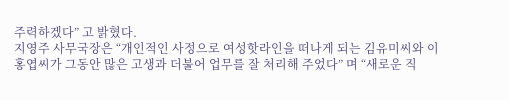주력하겠다” 고 밝혔다.
지영주 사무국장은 “개인적인 사정으로 여성핫라인을 떠나게 되는 김유미씨와 이홍엽씨가 그동안 많은 고생과 더불어 업무를 잘 처리해 주었다” 며 “새로운 직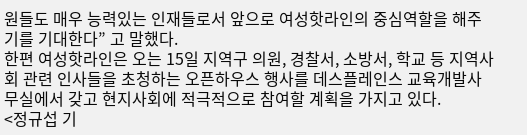원들도 매우 능력있는 인재들로서 앞으로 여성핫라인의 중심역할을 해주기를 기대한다” 고 말했다.
한편 여성핫라인은 오는 15일 지역구 의원, 경찰서, 소방서, 학교 등 지역사회 관련 인사들을 초청하는 오픈하우스 행사를 데스플레인스 교육개발사무실에서 갖고 현지사회에 적극적으로 참여할 계획을 가지고 있다.
<정규섭 기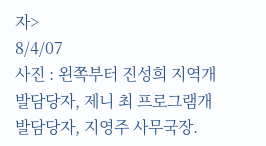자>
8/4/07
사진 : 왼쪽부터 진성희 지역개발담당자, 제니 최 프로그램개발담당자, 지영주 사무국장.